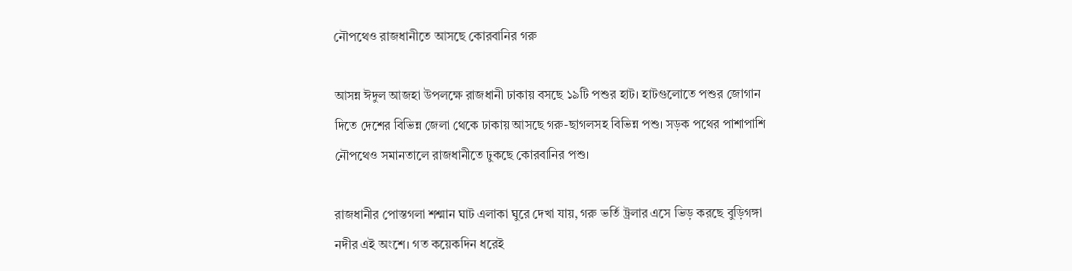নৌপথেও রাজধানীতে আসছে কোরবানির গরু

আসন্ন ঈদুল আজহা উপলক্ষে রাজধানী ঢাকায় বসছে ১৯টি পশুর হাট। হাটগুলোতে পশুর জোগান দিতে দেশের বিভিন্ন জেলা থেকে ঢাকায় আসছে গরু-ছাগলসহ বিভিন্ন পশু। সড়ক পথের পাশাপাশি নৌপথেও সমানতালে রাজধানীতে ঢুকছে কোরবানির পশু।

রাজধানীর পোস্তগলা শশ্মান ঘাট এলাকা ঘুরে দেখা যায়, গরু ভর্তি ট্রলার এসে ভিড় করছে বুড়িগঙ্গা নদীর এই অংশে। গত কয়েকদিন ধরেই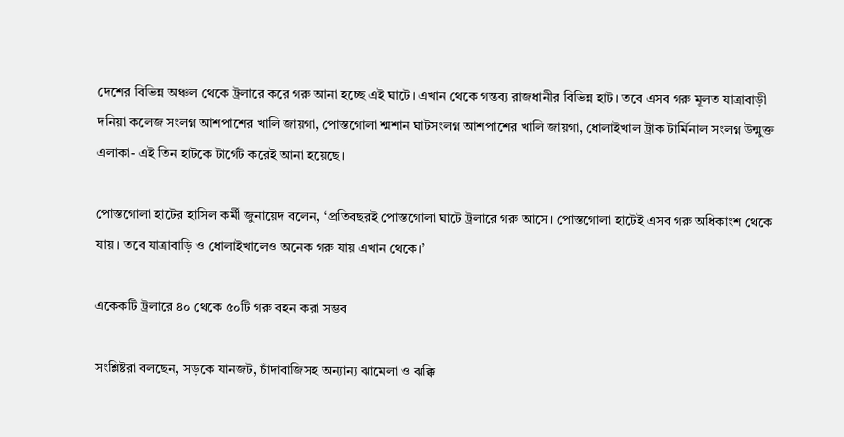দেশের বিভিন্ন অঞ্চল থেকে ট্রলারে করে গরু আনা হচ্ছে এই ঘাটে। এখান থেকে গন্তব্য রাজধানীর বিভিন্ন হাট। তবে এসব গরু মূলত যাত্রাবাড়ী দনিয়া কলেজ সংলগ্ন আশপাশের খালি জায়গা, পোস্তগোলা শ্মশান ঘাটসংলগ্ন আশপাশের খালি জায়গা, ধোলাইখাল ট্রাক টার্মিনাল সংলগ্ন উন্মুক্ত এলাকা- এই তিন হাটকে টার্গেট করেই আনা হয়েছে।

পোস্তগোলা হাটের হাসিল কর্মী জুনায়েদ বলেন, ‘প্রতিবছরই পোস্তগোলা ঘাটে ট্রলারে গরু আসে। পোস্তগোলা হাটেই এসব গরু অধিকাংশ থেকে যায়। তবে যাত্রাবাড়ি ও ধোলাইখালেও অনেক গরু যায় এখান থেকে।’

একেকটি ট্রলারে ৪০ থেকে ৫০টি গরু বহন করা সম্ভব

সংশ্লিষ্টরা বলছেন, সড়কে যানজট, চাঁদাবাজিসহ অন্যান্য ঝামেলা ও ঝক্কি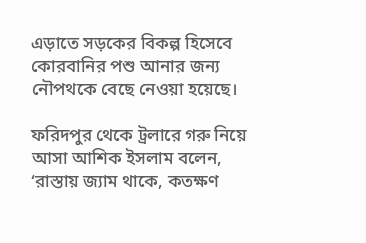এড়াতে সড়কের বিকল্প হিসেবে কোরবানির পশু আনার জন্য নৌপথকে বেছে নেওয়া হয়েছে।

ফরিদপুর থেকে ট্রলারে গরু নিয়ে আসা আশিক ইসলাম বলেন, ‘রাস্তায় জ্যাম থাকে, কতক্ষণ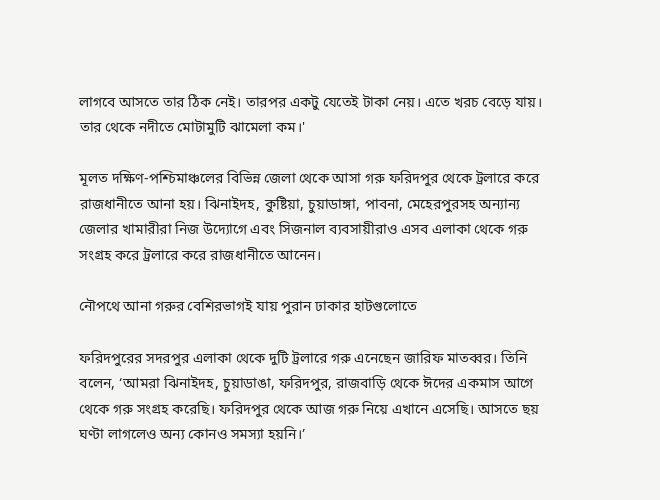লাগবে আসতে তার ঠিক নেই। তারপর একটু যেতেই টাকা নেয়। এতে খরচ বেড়ে যায়। তার থেকে নদীতে মোটামুটি ঝামেলা কম।'

মূলত দক্ষিণ-পশ্চিমাঞ্চলের বিভিন্ন জেলা থেকে আসা গরু ফরিদপুর থেকে ট্রলারে করে রাজধানীতে আনা হয়। ঝিনাইদহ, কুষ্টিয়া, চুয়াডাঙ্গা, পাবনা, মেহেরপুরসহ অন্যান্য জেলার খামারীরা নিজ উদ্যোগে এবং সিজনাল ব্যবসায়ীরাও এসব এলাকা থেকে গরু সংগ্রহ করে ট্রলারে করে রাজধানীতে আনেন।

নৌপথে আনা গরুর বেশিরভাগই যায় পুরান ঢাকার হাটগুলোতে

ফরিদপুরের সদরপুর এলাকা থেকে দুটি ট্রলারে গরু এনেছেন জারিফ মাতব্বর। তিনি বলেন, ‘আমরা ঝিনাইদহ, চুয়াডাঙা, ফরিদপুর, রাজবাড়ি থেকে ঈদের একমাস আগে থেকে গরু সংগ্রহ করেছি। ফরিদপুর থেকে আজ গরু নিয়ে এখানে এসেছি। আসতে ছয় ঘণ্টা লাগলেও অন্য কোনও সমস্যা হয়নি।’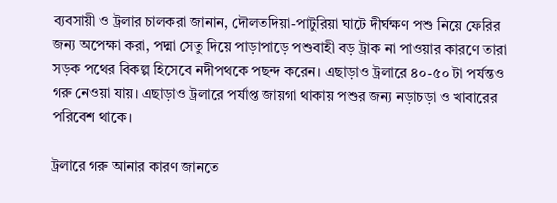ব্যবসায়ী ও ট্রলার চালকরা জানান, দৌলতদিয়া-পাটুরিয়া ঘাটে দীর্ঘক্ষণ পশু নিয়ে ফেরির জন্য অপেক্ষা করা, পদ্মা সেতু দিয়ে পাড়াপাড়ে পশুবাহী বড় ট্রাক না পাওয়ার কারণে তারা সড়ক পথের বিকল্প হিসেবে নদীপথকে পছন্দ করেন। এছাড়াও ট্রলারে ৪০-৫০ টা পর্যন্তও গরু নেওয়া যায়। এছাড়াও ট্রলারে পর্যাপ্ত জায়গা থাকায় পশুর জন্য নড়াচড়া ও খাবারের পরিবেশ থাকে।

ট্রলারে গরু আনার কারণ জানতে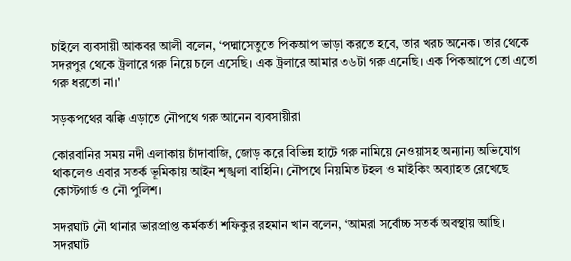চাইলে ব্যবসায়ী আকবর আলী বলেন, ‘পদ্মাসেতুতে পিকআপ ভাড়া করতে হবে, তার খরচ অনেক। তার থেকে সদরপুর থেকে ট্রলারে গরু নিয়ে চলে এসেছি। এক ট্রলারে আমার ৩৬টা গরু এনেছি। এক পিকআপে তো এতো গরু ধরতো না।'

সড়কপথের ঝক্কি এড়াতে নৌপথে গরু আনেন ব্যবসায়ীরা

কোরবানির সময় নদী এলাকায় চাঁদাবাজি, জোড় করে বিভিন্ন হাটে গরু নামিয়ে নেওয়াসহ অন্যান্য অভিযোগ থাকলেও এবার সতর্ক ভূমিকায় আইন শৃঙ্খলা বাহিনি। নৌপথে নিয়মিত টহল ও মাইকিং অব্যাহত রেখেছে কোস্টগার্ড ও নৌ পুলিশ।

সদরঘাট নৌ থানার ভারপ্রাপ্ত কর্মকর্তা শফিকুর রহমান খান বলেন, ‘আমরা সর্বোচ্চ সতর্ক অবস্থায় আছি। সদরঘাট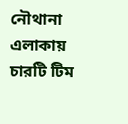নৌথানা এলাকায় চারটি টিম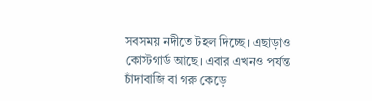সবসময় নদীতে টহল দিচ্ছে। এছাড়াও কোস্টগার্ড আছে। এবার এখনও পর্যন্ত চাঁদাবাজি বা গরু কেড়ে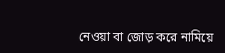নেওয়া বা জোড় করে নামিয়ে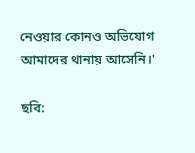নেওয়ার কোনও অভিযোগ আমাদের থানায় আসেনি।'

ছবি: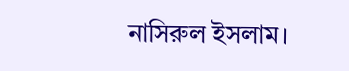নাসিরুল ইসলাম।